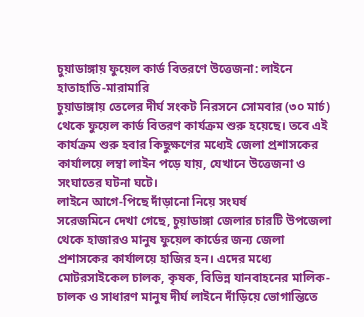চুয়াডাঙ্গায় ফুয়েল কার্ড বিতরণে উত্তেজনা: লাইনে হাতাহাতি-মারামারি
চুয়াডাঙ্গায় তেলের দীর্ঘ সংকট নিরসনে সোমবার (৩০ মার্চ) থেকে ফুয়েল কার্ড বিতরণ কার্যক্রম শুরু হয়েছে। তবে এই কার্যক্রম শুরু হবার কিছুক্ষণের মধ্যেই জেলা প্রশাসকের কার্যালয়ে লম্বা লাইন পড়ে যায়, যেখানে উত্তেজনা ও সংঘাতের ঘটনা ঘটে।
লাইনে আগে-পিছে দাঁড়ানো নিয়ে সংঘর্ষ
সরেজমিনে দেখা গেছে, চুয়াডাঙ্গা জেলার চারটি উপজেলা থেকে হাজারও মানুষ ফুয়েল কার্ডের জন্য জেলা প্রশাসকের কার্যালয়ে হাজির হন। এদের মধ্যে মোটরসাইকেল চালক, কৃষক, বিভিন্ন যানবাহনের মালিক-চালক ও সাধারণ মানুষ দীর্ঘ লাইনে দাঁড়িয়ে ভোগান্তিতে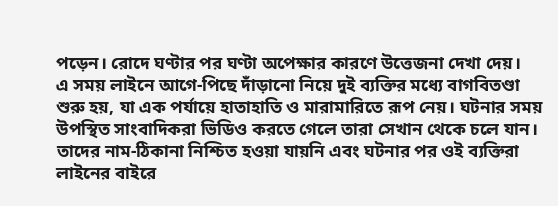পড়েন। রোদে ঘণ্টার পর ঘণ্টা অপেক্ষার কারণে উত্তেজনা দেখা দেয়।
এ সময় লাইনে আগে-পিছে দাঁড়ানো নিয়ে দুই ব্যক্তির মধ্যে বাগবিতণ্ডা শুরু হয়, যা এক পর্যায়ে হাতাহাতি ও মারামারিতে রূপ নেয়। ঘটনার সময় উপস্থিত সাংবাদিকরা ভিডিও করতে গেলে তারা সেখান থেকে চলে যান। তাদের নাম-ঠিকানা নিশ্চিত হওয়া যায়নি এবং ঘটনার পর ওই ব্যক্তিরা লাইনের বাইরে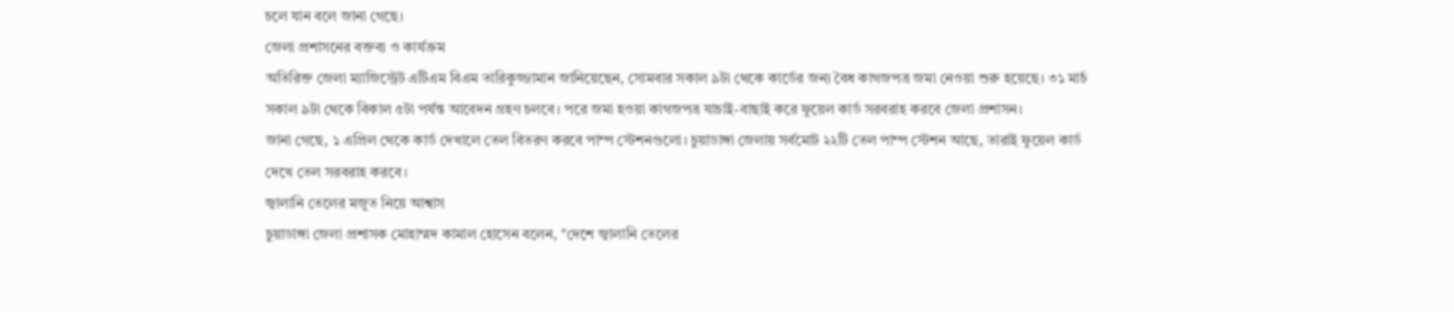চলে যান বলে জানা গেছে।
জেলা প্রশাসনের বক্তব্য ও কার্যক্রম
অতিরিক্ত জেলা ম্যাজিস্ট্রেট এটিএম বিএম তারিকুজ্জামান জানিয়েছেন, সোমবার সকাল ৯টা থেকে কার্ডের জন্য বৈধ কাগজপত্র জমা নেওয়া শুরু হয়েছে। ৩১ মার্চ সকাল ৯টা থেকে বিকাল ৫টা পর্যন্ত আবেদন গ্রহণ চলবে। পরে জমা হওয়া কাগজপত্র যাচাই-বাছাই করে ফুয়েল কার্ড সরবরাহ করবে জেলা প্রশাসন।
জানা গেছে, ১ এপ্রিল থেকে কার্ড দেখালে তেল বিতরণ করবে পাম্প স্টেশনগুলো। চুয়াডাঙ্গা জেলায় সর্বমোট ২২টি তেল পাম্প স্টেশন আছে, তারাই ফুয়েল কার্ড দেখে তেল সরবরাহ করবে।
জ্বালানি তেলের মজুত নিয়ে আশ্বাস
চুয়াডাঙ্গা জেলা প্রশাসক মোহাম্মদ কামাল হোসেন বলেন, "দেশে জ্বালানি তেলের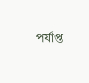পর্যাপ্ত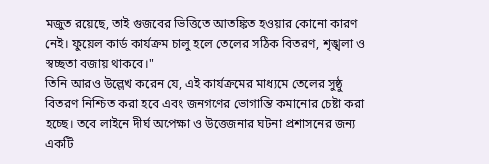মজুত রয়েছে, তাই গুজবের ভিত্তিতে আতঙ্কিত হওয়ার কোনো কারণ নেই। ফুয়েল কার্ড কার্যক্রম চালু হলে তেলের সঠিক বিতরণ, শৃঙ্খলা ও স্বচ্ছতা বজায় থাকবে।"
তিনি আরও উল্লেখ করেন যে, এই কার্যক্রমের মাধ্যমে তেলের সুষ্ঠু বিতরণ নিশ্চিত করা হবে এবং জনগণের ভোগান্তি কমানোর চেষ্টা করা হচ্ছে। তবে লাইনে দীর্ঘ অপেক্ষা ও উত্তেজনার ঘটনা প্রশাসনের জন্য একটি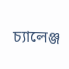চ্যালেঞ্জ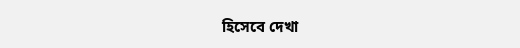হিসেবে দেখা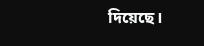দিয়েছে।